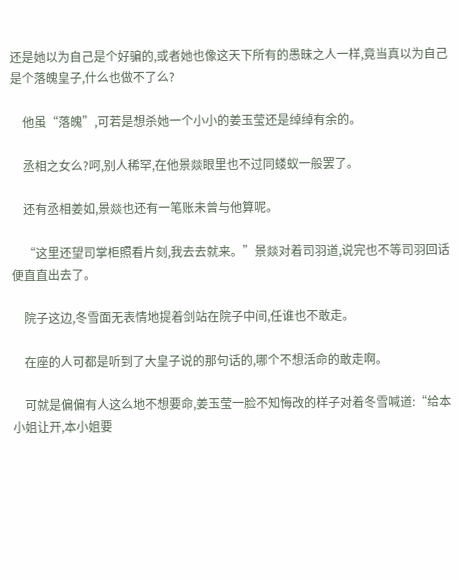还是她以为自己是个好骗的,或者她也像这天下所有的愚昧之人一样,竟当真以为自己是个落魄皇子,什么也做不了么?

    他虽“落魄”,可若是想杀她一个小小的姜玉莹还是绰绰有余的。

    丞相之女么?呵,别人稀罕,在他景燚眼里也不过同蝼蚁一般罢了。

    还有丞相姜如,景燚也还有一笔账未曾与他算呢。

    “这里还望司掌柜照看片刻,我去去就来。”景燚对着司羽道,说完也不等司羽回话便直直出去了。

    院子这边,冬雪面无表情地提着剑站在院子中间,任谁也不敢走。

    在座的人可都是听到了大皇子说的那句话的,哪个不想活命的敢走啊。

    可就是偏偏有人这么地不想要命,姜玉莹一脸不知悔改的样子对着冬雪喊道:“给本小姐让开,本小姐要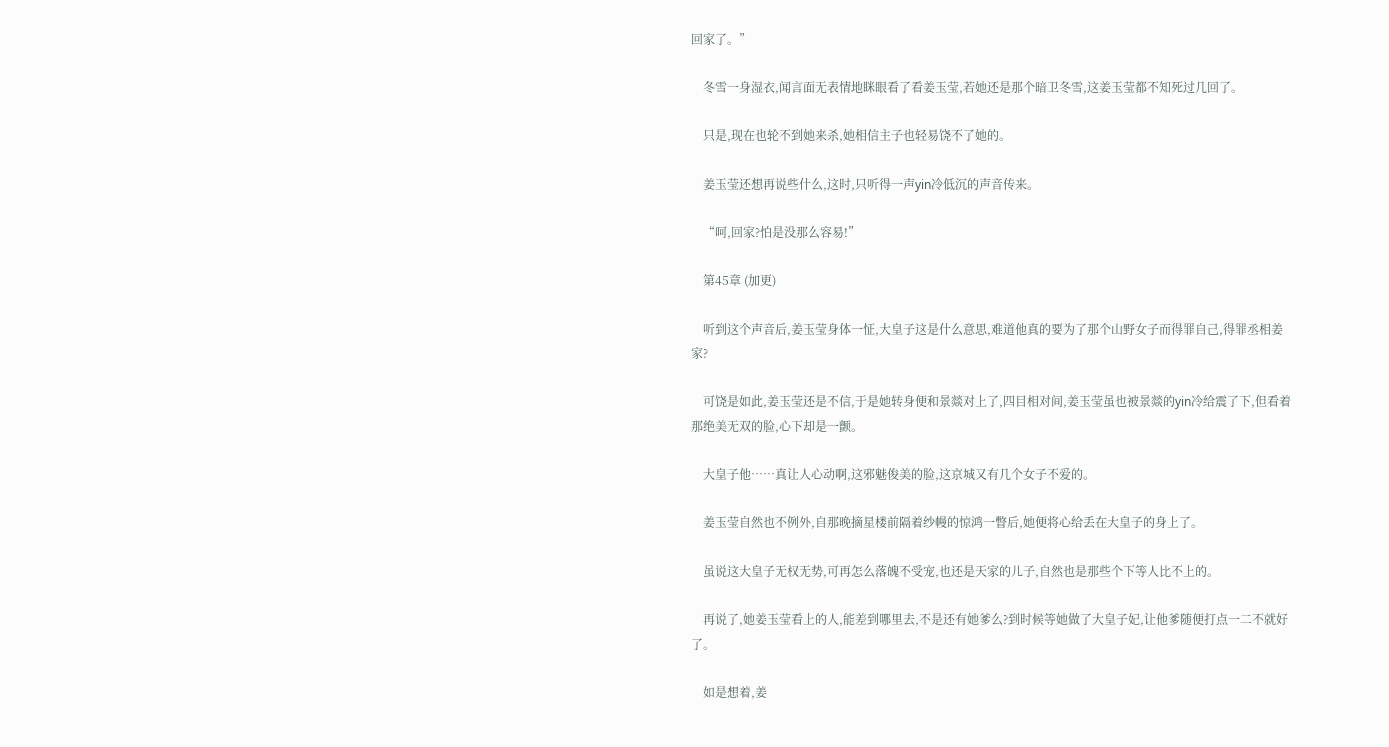回家了。”

    冬雪一身湿衣,闻言面无表情地眯眼看了看姜玉莹,若她还是那个暗卫冬雪,这姜玉莹都不知死过几回了。

    只是,现在也轮不到她来杀,她相信主子也轻易饶不了她的。

    姜玉莹还想再说些什么,这时,只听得一声yin冷低沉的声音传来。

    “呵,回家?怕是没那么容易!”

    第45章 (加更)

    听到这个声音后,姜玉莹身体一怔,大皇子这是什么意思,难道他真的要为了那个山野女子而得罪自己,得罪丞相姜家?

    可饶是如此,姜玉莹还是不信,于是她转身便和景燚对上了,四目相对间,姜玉莹虽也被景燚的yin冷给震了下,但看着那绝美无双的脸,心下却是一颤。

    大皇子他……真让人心动啊,这邪魅俊美的脸,这京城又有几个女子不爱的。

    姜玉莹自然也不例外,自那晚摘星楼前隔着纱幔的惊鸿一瞥后,她便将心给丢在大皇子的身上了。

    虽说这大皇子无权无势,可再怎么落魄不受宠,也还是天家的儿子,自然也是那些个下等人比不上的。

    再说了,她姜玉莹看上的人,能差到哪里去,不是还有她爹么?到时候等她做了大皇子妃,让他爹随便打点一二不就好了。

    如是想着,姜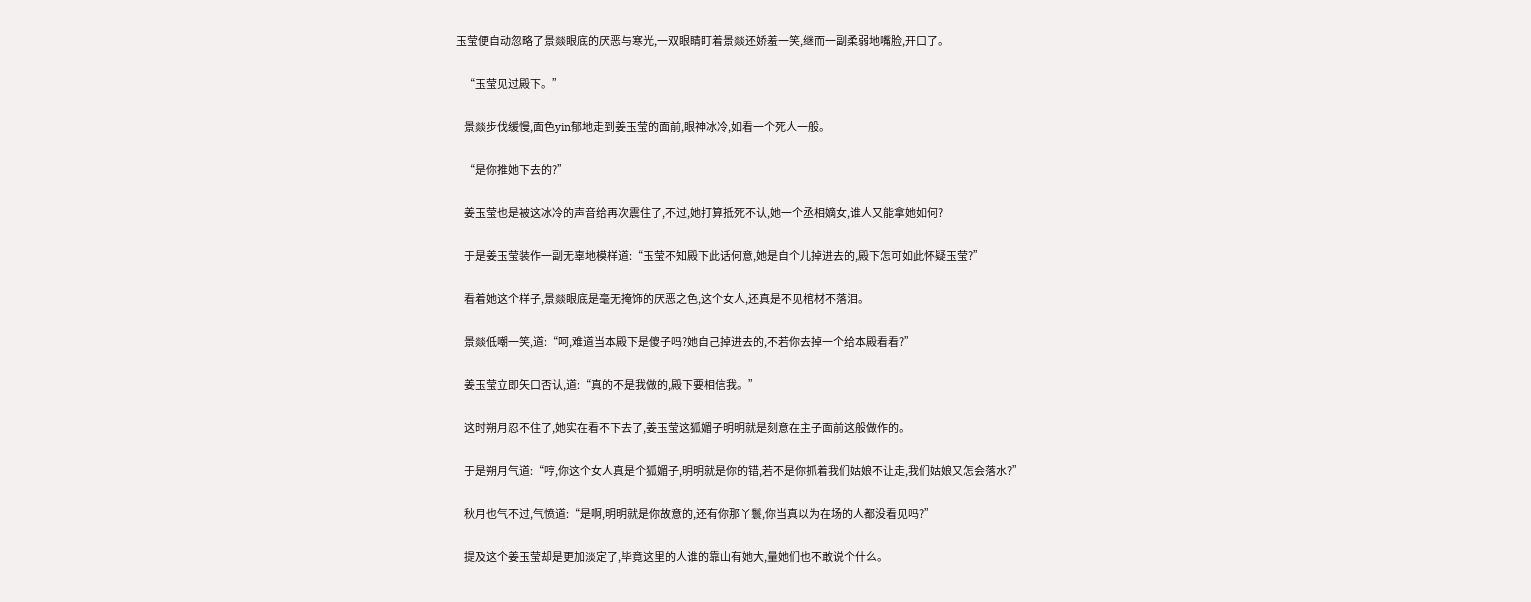玉莹便自动忽略了景燚眼底的厌恶与寒光,一双眼睛盯着景燚还娇羞一笑,继而一副柔弱地嘴脸,开口了。

    “玉莹见过殿下。”

    景燚步伐缓慢,面色yin郁地走到姜玉莹的面前,眼神冰冷,如看一个死人一般。

    “是你推她下去的?”

    姜玉莹也是被这冰冷的声音给再次震住了,不过,她打算抵死不认,她一个丞相嫡女,谁人又能拿她如何?

    于是姜玉莹装作一副无辜地模样道:“玉莹不知殿下此话何意,她是自个儿掉进去的,殿下怎可如此怀疑玉莹?”

    看着她这个样子,景燚眼底是毫无掩饰的厌恶之色,这个女人,还真是不见棺材不落泪。

    景燚低嘲一笑,道:“呵,难道当本殿下是傻子吗?她自己掉进去的,不若你去掉一个给本殿看看?”

    姜玉莹立即矢口否认,道:“真的不是我做的,殿下要相信我。”

    这时朔月忍不住了,她实在看不下去了,姜玉莹这狐媚子明明就是刻意在主子面前这般做作的。

    于是朔月气道:“哼,你这个女人真是个狐媚子,明明就是你的错,若不是你抓着我们姑娘不让走,我们姑娘又怎会落水?”

    秋月也气不过,气愤道:“是啊,明明就是你故意的,还有你那丫鬟,你当真以为在场的人都没看见吗?”

    提及这个姜玉莹却是更加淡定了,毕竟这里的人谁的靠山有她大,量她们也不敢说个什么。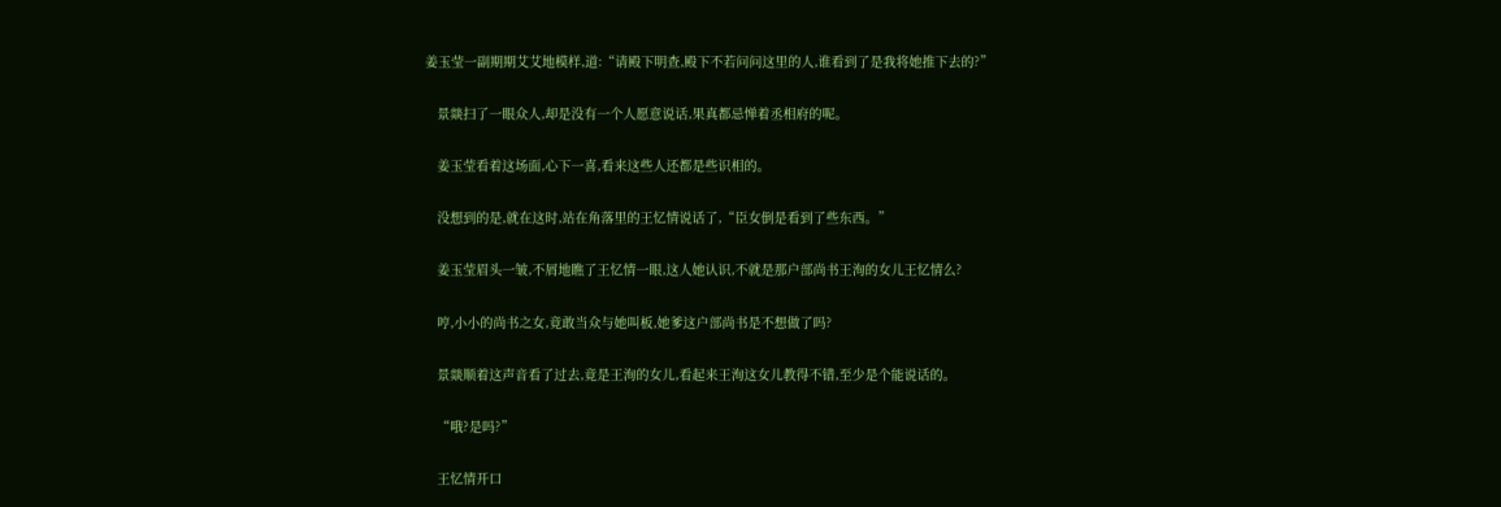姜玉莹一副期期艾艾地模样,道:“请殿下明查,殿下不若问问这里的人,谁看到了是我将她推下去的?”

    景燚扫了一眼众人,却是没有一个人愿意说话,果真都忌惮着丞相府的呢。

    姜玉莹看着这场面,心下一喜,看来这些人还都是些识相的。

    没想到的是,就在这时,站在角落里的王忆情说话了,“臣女倒是看到了些东西。”

    姜玉莹眉头一皱,不屑地瞧了王忆情一眼,这人她认识,不就是那户部尚书王洵的女儿王忆情么?

    哼,小小的尚书之女,竟敢当众与她叫板,她爹这户部尚书是不想做了吗?

    景燚顺着这声音看了过去,竟是王洵的女儿,看起来王洵这女儿教得不错,至少是个能说话的。

    “哦?是吗?”

    王忆情开口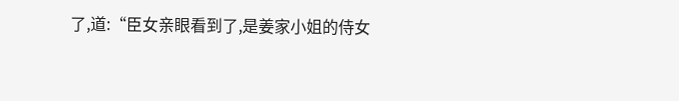了,道:“臣女亲眼看到了,是姜家小姐的侍女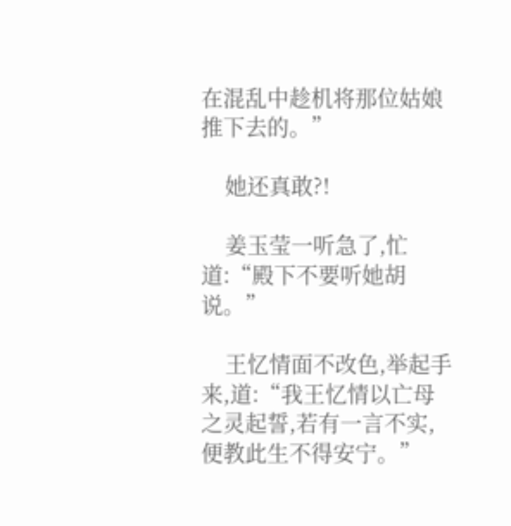在混乱中趁机将那位姑娘推下去的。”

    她还真敢?!

    姜玉莹一听急了,忙道:“殿下不要听她胡说。”

    王忆情面不改色,举起手来,道:“我王忆情以亡母之灵起誓,若有一言不实,便教此生不得安宁。”